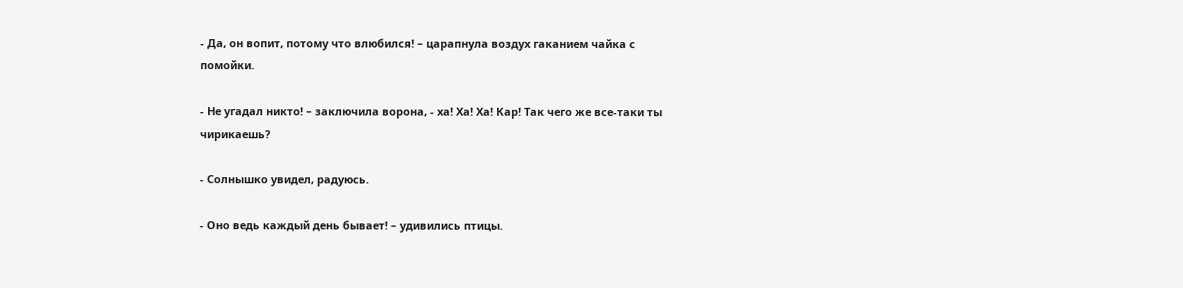- Да, он вопит, потому что влюбился! – царапнула воздух гаканием чайка с помойки.

- Не угадал никто! – заключила ворона, - ха! Ха! Ха! Кар! Так чего же все-таки ты чирикаешь?

- Солнышко увидел, радуюсь.

- Оно ведь каждый день бывает! – удивились птицы.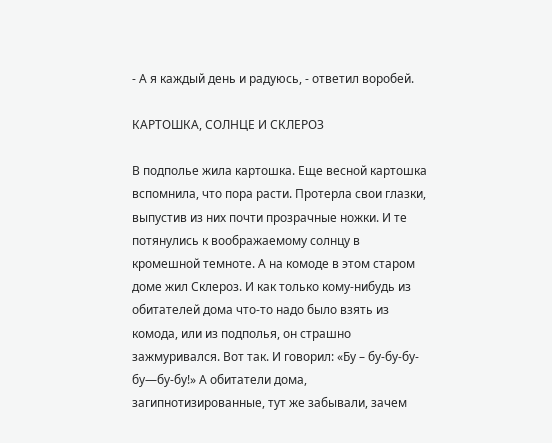- А я каждый день и радуюсь, - ответил воробей.

КАРТОШКА, СОЛНЦЕ И СКЛЕРОЗ

В подполье жила картошка. Еще весной картошка вспомнила, что пора расти. Протерла свои глазки, выпустив из них почти прозрачные ножки. И те потянулись к воображаемому солнцу в кромешной темноте. А на комоде в этом старом доме жил Склероз. И как только кому-нибудь из обитателей дома что-то надо было взять из комода, или из подполья, он страшно зажмуривался. Вот так. И говорил: «Бу – бу-бу-бу-бу—бу-бу!» А обитатели дома, загипнотизированные, тут же забывали, зачем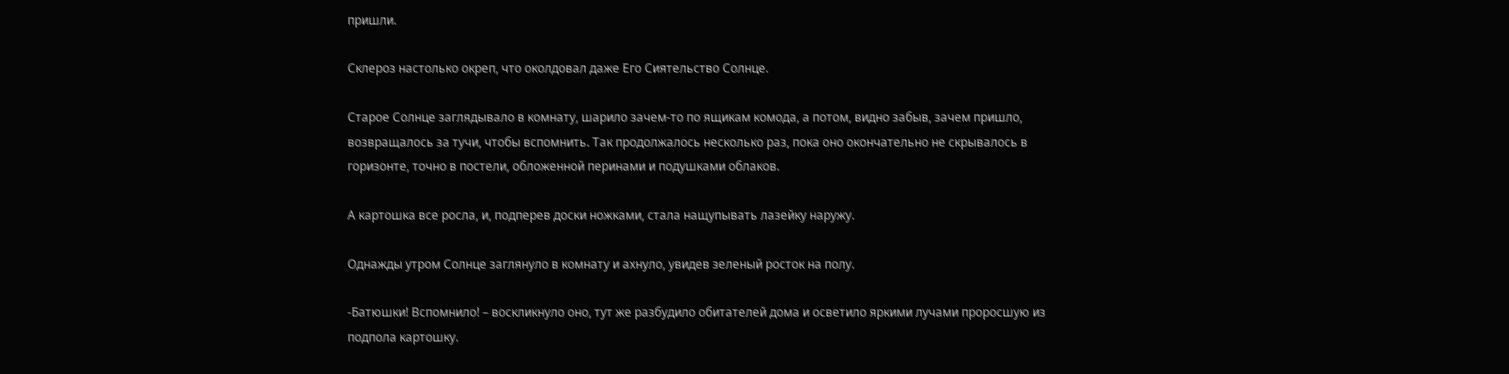пришли.

Склероз настолько окреп, что околдовал даже Его Сиятельство Солнце.

Старое Солнце заглядывало в комнату, шарило зачем-то по ящикам комода, а потом, видно забыв, зачем пришло, возвращалось за тучи, чтобы вспомнить. Так продолжалось несколько раз, пока оно окончательно не скрывалось в горизонте, точно в постели, обложенной перинами и подушками облаков.

А картошка все росла, и, подперев доски ножками, стала нащупывать лазейку наружу.

Однажды утром Солнце заглянуло в комнату и ахнуло, увидев зеленый росток на полу.

-Батюшки! Вспомнило! – воскликнуло оно, тут же разбудило обитателей дома и осветило яркими лучами проросшую из подпола картошку.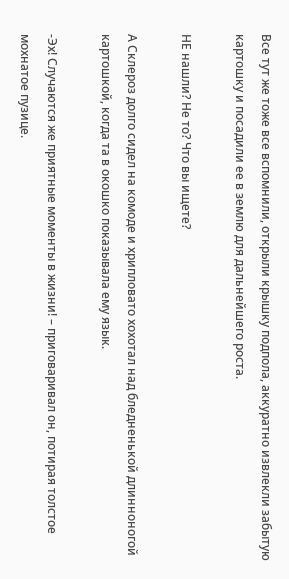Все тут же тоже все вспомнили, открыли крышку подпола, аккуратно извлекли забытую картошку и посадили ее в землю для дальнейшего роста.

НЕ нашли? Не то? Что вы ищете?

А Склероз долго сидел на комоде и хрипловато хохотал над бледненькой длинноногой картошкой, когда та в окошко показывала ему язык.

-Эх! Случаются же приятные моменты в жизни! – приговаривал он, потирая толстое мохнатое пузице.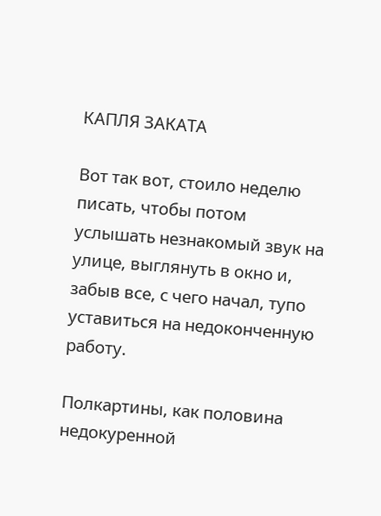КАПЛЯ ЗАКАТА

Вот так вот, стоило неделю писать, чтобы потом услышать незнакомый звук на улице, выглянуть в окно и, забыв все, с чего начал, тупо уставиться на недоконченную работу.

Полкартины, как половина недокуренной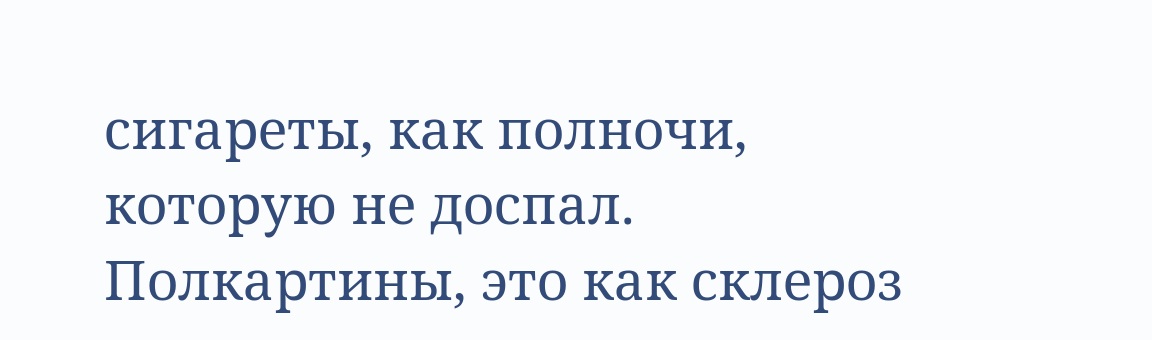сигареты, как полночи, которую не доспал. Полкартины, это как склероз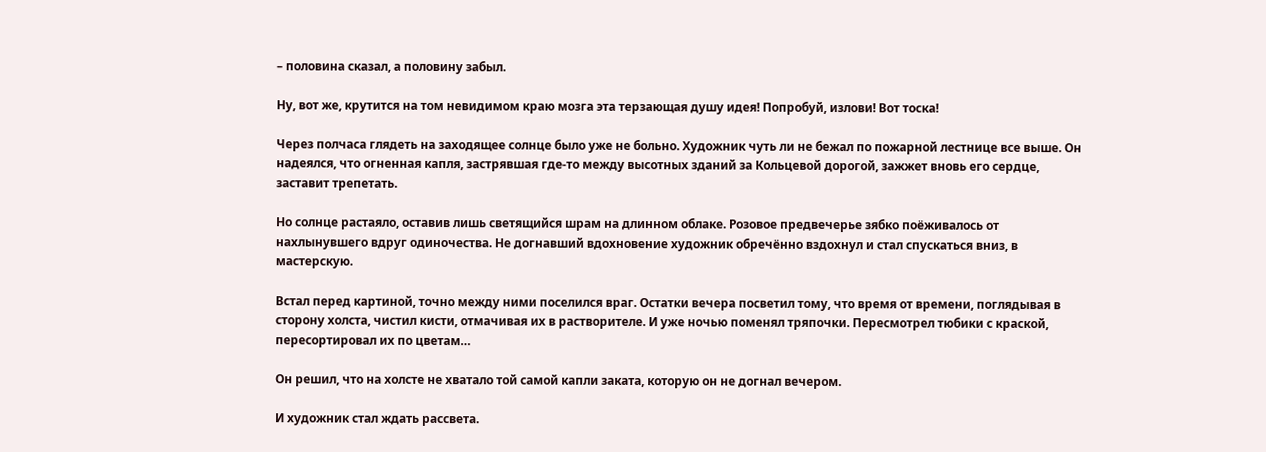– половина сказал, а половину забыл.

Ну, вот же, крутится на том невидимом краю мозга эта терзающая душу идея! Попробуй, излови! Вот тоска!

Через полчаса глядеть на заходящее солнце было уже не больно. Художник чуть ли не бежал по пожарной лестнице все выше. Он надеялся, что огненная капля, застрявшая где-то между высотных зданий за Кольцевой дорогой, зажжет вновь его сердце, заставит трепетать.

Но солнце растаяло, оставив лишь светящийся шрам на длинном облаке. Розовое предвечерье зябко поёживалось от нахлынувшего вдруг одиночества. Не догнавший вдохновение художник обречённо вздохнул и стал спускаться вниз, в мастерскую.

Встал перед картиной, точно между ними поселился враг. Остатки вечера посветил тому, что время от времени, поглядывая в сторону холста, чистил кисти, отмачивая их в растворителе. И уже ночью поменял тряпочки. Пересмотрел тюбики с краской, пересортировал их по цветам…

Он решил, что на холсте не хватало той самой капли заката, которую он не догнал вечером.

И художник стал ждать рассвета.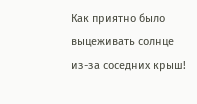Как приятно было выцеживать солнце из-за соседних крыш!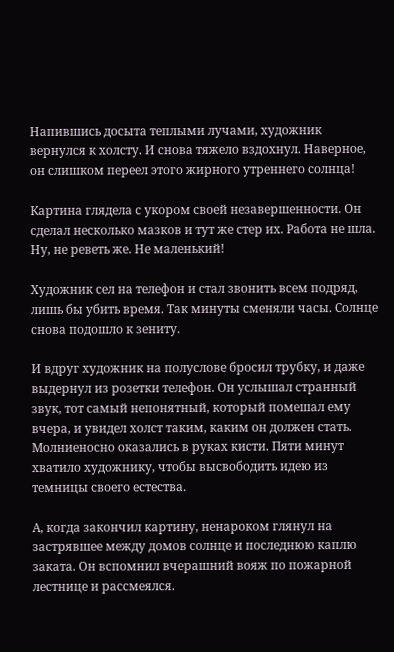Напившись досыта теплыми лучами, художник вернулся к холсту. И снова тяжело вздохнул. Наверное, он слишком переел этого жирного утреннего солнца!

Картина глядела с укором своей незавершенности. Он сделал несколько мазков и тут же стер их. Работа не шла. Ну, не реветь же. Не маленький!

Художник сел на телефон и стал звонить всем подряд, лишь бы убить время. Так минуты сменяли часы. Солнце снова подошло к зениту.

И вдруг художник на полуслове бросил трубку, и даже выдернул из розетки телефон. Он услышал странный звук, тот самый непонятный, который помешал ему вчера, и увидел холст таким, каким он должен стать. Молниеносно оказались в руках кисти. Пяти минут хватило художнику, чтобы высвободить идею из темницы своего естества.

А, когда закончил картину, ненароком глянул на застрявшее между домов солнце и последнюю каплю заката. Он вспомнил вчерашний вояж по пожарной лестнице и рассмеялся.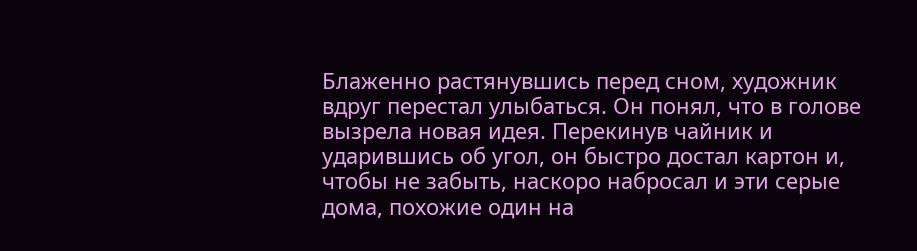Блаженно растянувшись перед сном, художник вдруг перестал улыбаться. Он понял, что в голове вызрела новая идея. Перекинув чайник и ударившись об угол, он быстро достал картон и, чтобы не забыть, наскоро набросал и эти серые дома, похожие один на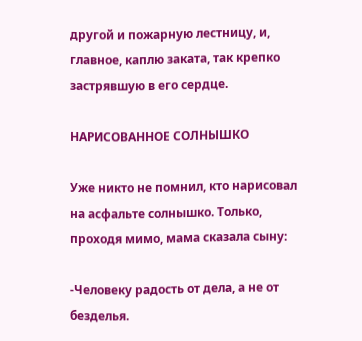другой и пожарную лестницу, и, главное, каплю заката, так крепко застрявшую в его сердце.

НАРИСОВАННОЕ СОЛНЫШКО

Уже никто не помнил, кто нарисовал на асфальте солнышко. Только, проходя мимо, мама сказала сыну:

-Человеку радость от дела, а не от безделья.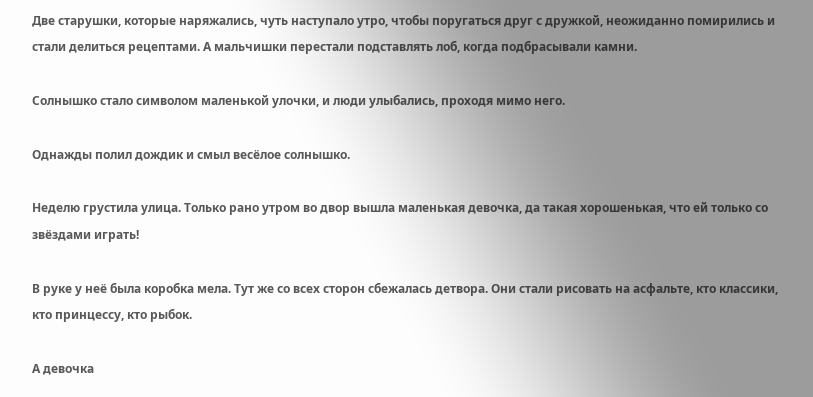Две старушки, которые наряжались, чуть наступало утро, чтобы поругаться друг с дружкой, неожиданно помирились и стали делиться рецептами. А мальчишки перестали подставлять лоб, когда подбрасывали камни.

Солнышко стало символом маленькой улочки, и люди улыбались, проходя мимо него.

Однажды полил дождик и смыл весёлое солнышко.

Неделю грустила улица. Только рано утром во двор вышла маленькая девочка, да такая хорошенькая, что ей только со звёздами играть!

В руке у неё была коробка мела. Тут же со всех сторон сбежалась детвора. Они стали рисовать на асфальте, кто классики, кто принцессу, кто рыбок.

А девочка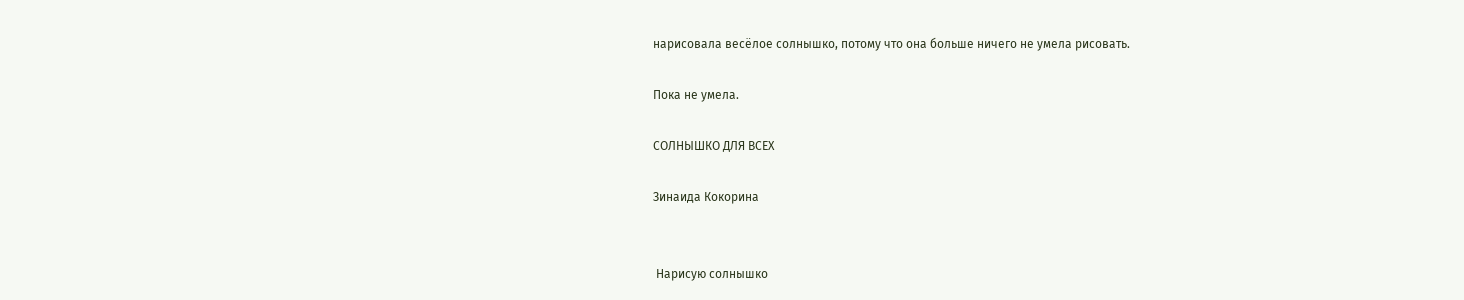нарисовала весёлое солнышко, потому что она больше ничего не умела рисовать.

Пока не умела.

СОЛНЫШКО ДЛЯ ВСЕХ

Зинаида Кокорина


 Нарисую солнышко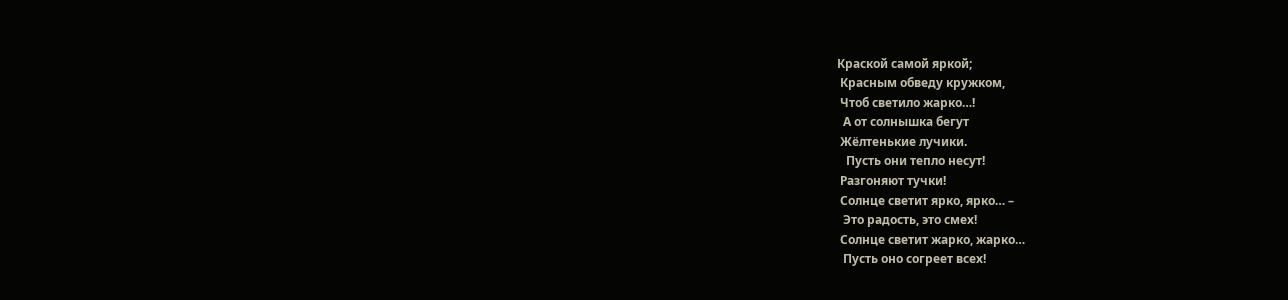Краской самой яркой;
 Красным обведу кружком,
 Чтоб светило жарко…!
  А от солнышка бегут
 Жёлтенькие лучики.
   Пусть они тепло несут!
 Разгоняют тучки!
 Солнце светит ярко, ярко… –
  Это радость, это смех!
 Солнце светит жарко, жарко…
  Пусть оно согреет всех!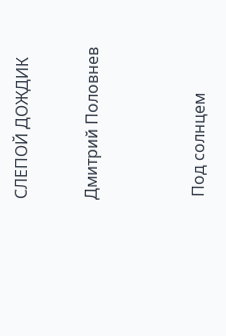СЛЕПОЙ ДОЖДИК

Дмитрий Половнев


 Под солнцем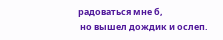радоваться мне б,
 но вышел дождик и ослеп.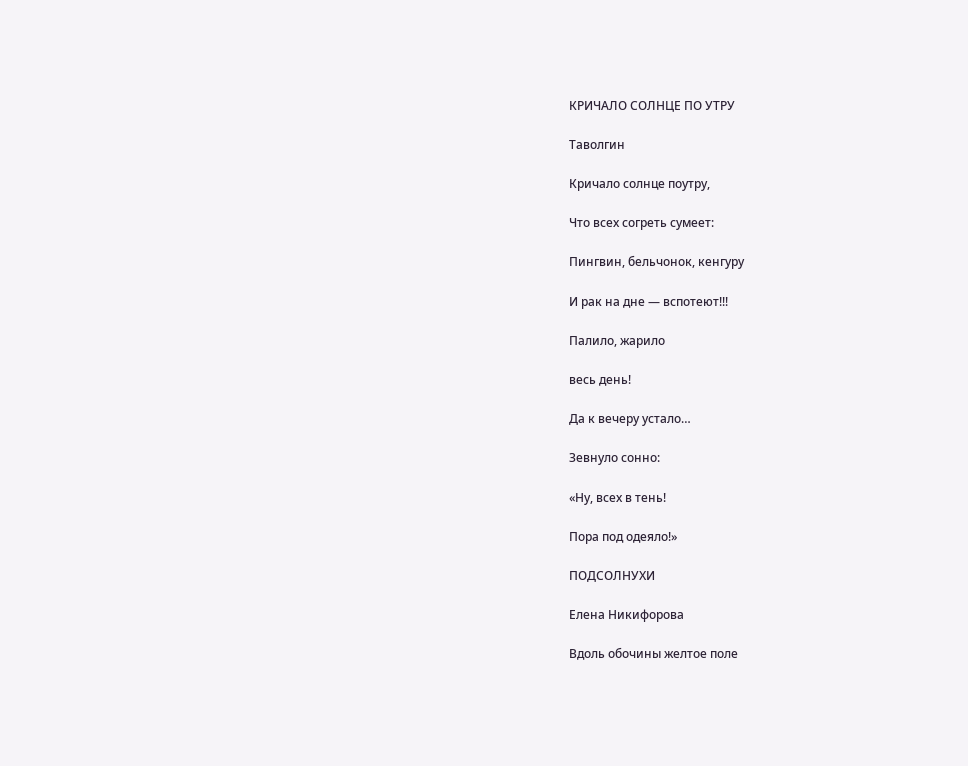КРИЧАЛО СОЛНЦЕ ПО УТРУ

Таволгин

Кричало солнце поутру,

Что всех согреть сумеет:

Пингвин, бельчонок, кенгуру

И рак на дне — вспотеют!!!

Палило, жарило

весь день!

Да к вечеру устало…

Зевнуло сонно:

«Ну, всех в тень!

Пора под одеяло!»

ПОДСОЛНУХИ

Елена Никифорова

Вдоль обочины желтое поле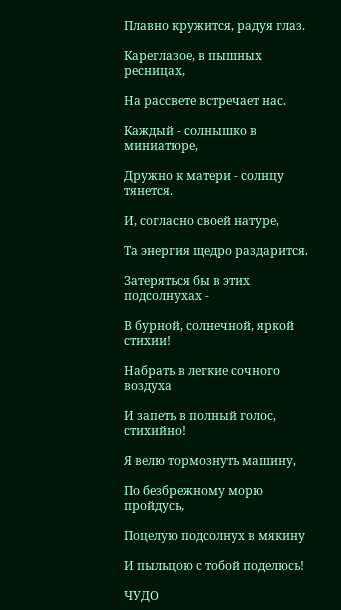Плавно кружится, радуя глаз.

Кареглазое, в пышных ресницах,

На рассвете встречает нас.

Каждый - солнышко в миниатюре,

Дружно к матери - солнцу тянется.

И, согласно своей натуре,

Та энергия щедро раздарится.

Затеряться бы в этих подсолнухах -

В бурной, солнечной, яркой стихии!

Набрать в легкие сочного воздуха

И запеть в полный голос, стихийно!

Я велю тормознуть машину,

По безбрежному морю пройдусь,

Поцелую подсолнух в мякину

И пыльцою с тобой поделюсь!

ЧУДО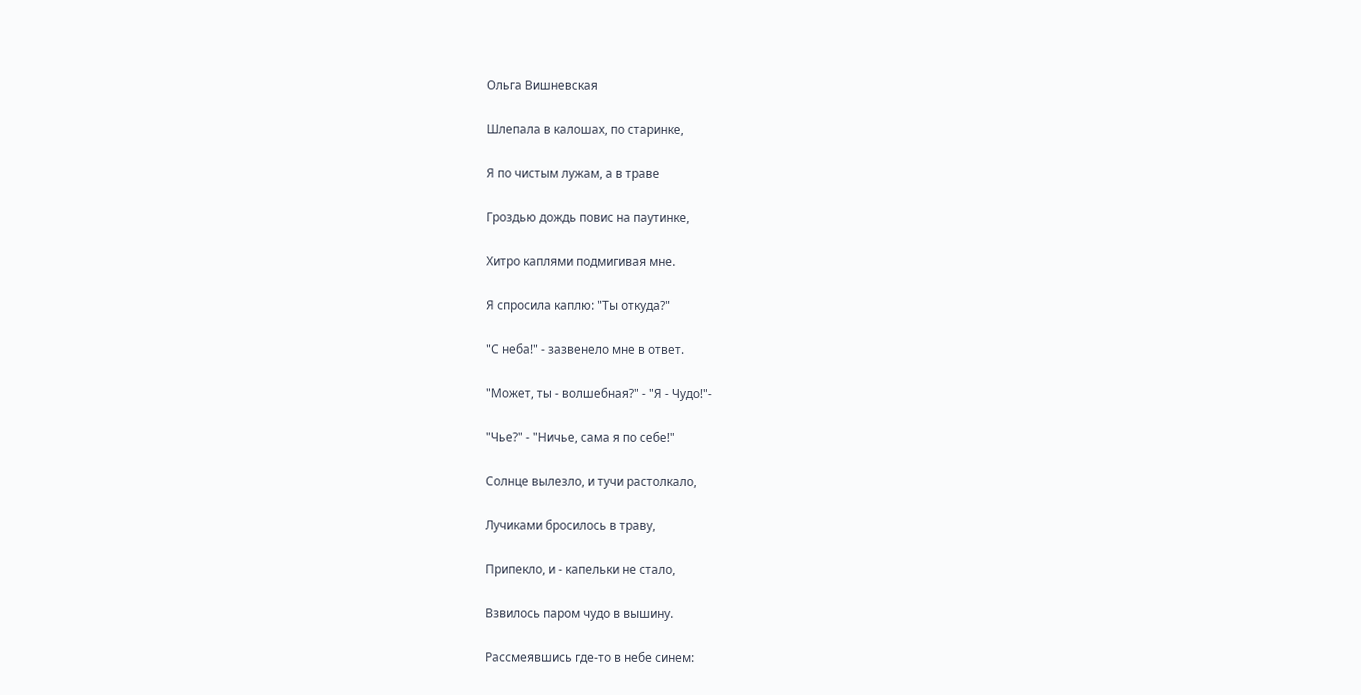Ольга Вишневская

Шлепала в калошах, по старинке,

Я по чистым лужам, а в траве

Гроздью дождь повис на паутинке,

Хитро каплями подмигивая мне.

Я спросила каплю: "Ты откуда?"

"С неба!" - зазвенело мне в ответ.

"Может, ты - волшебная?" - "Я - Чудо!"-

"Чье?" - "Ничье, сама я по себе!"

Солнце вылезло, и тучи растолкало,

Лучиками бросилось в траву,

Припекло, и - капельки не стало,

Взвилось паром чудо в вышину.

Рассмеявшись где-то в небе синем: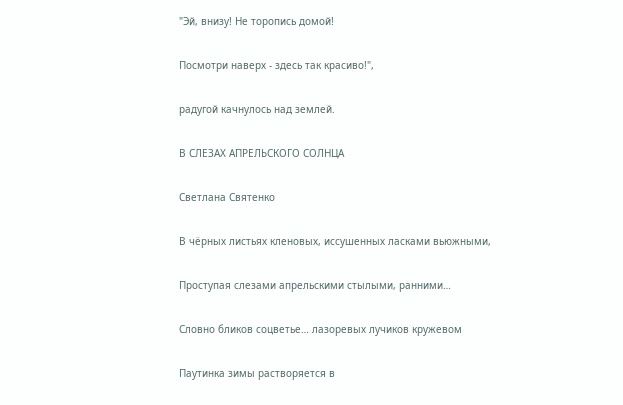"Эй, внизу! Не торопись домой!

Посмотри наверх - здесь так красиво!",

радугой качнулось над землей.

В СЛЕЗАХ АПРЕЛЬСКОГО СОЛНЦА

Светлана Святенко

В чёрных листьях кленовых, иссушенных ласками вьюжными,

Проступая слезами апрельскими стылыми, ранними…

Словно бликов соцветье… лазоревых лучиков кружевом

Паутинка зимы растворяется в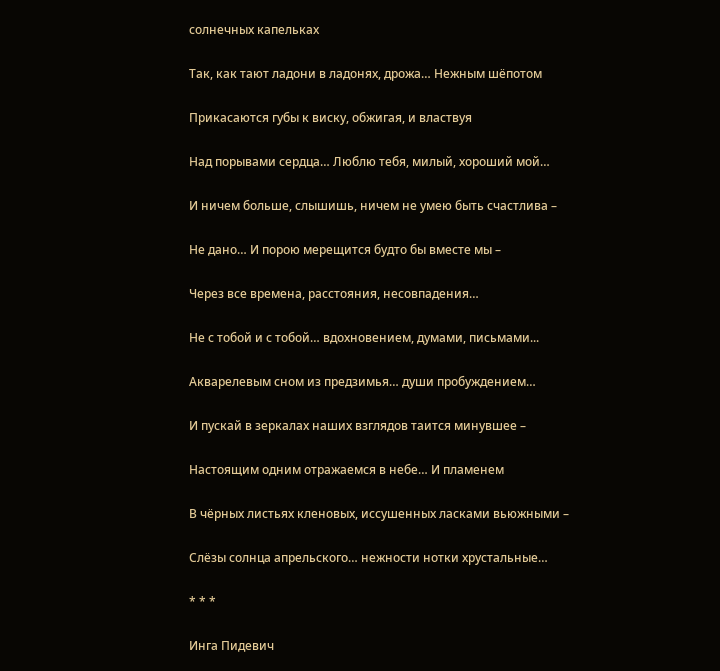солнечных капельках

Так, как тают ладони в ладонях, дрожа… Нежным шёпотом

Прикасаются губы к виску, обжигая, и властвуя

Над порывами сердца… Люблю тебя, милый, хороший мой…

И ничем больше, слышишь, ничем не умею быть счастлива –

Не дано… И порою мерещится будто бы вместе мы –

Через все времена, расстояния, несовпадения…

Не с тобой и с тобой… вдохновением, думами, письмами...

Акварелевым сном из предзимья… души пробуждением…

И пускай в зеркалах наших взглядов таится минувшее –

Настоящим одним отражаемся в небе… И пламенем

В чёрных листьях кленовых, иссушенных ласками вьюжными –

Слёзы солнца апрельского… нежности нотки хрустальные…

* * *

Инга Пидевич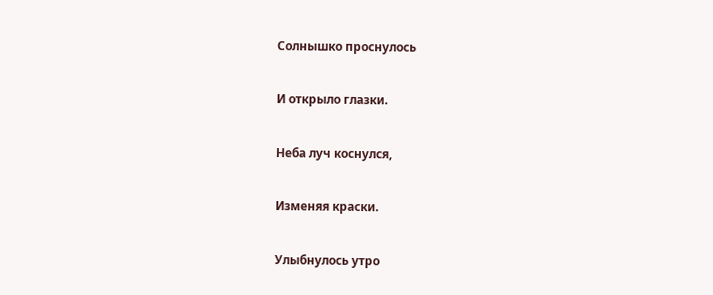Солнышко проснулось

И открыло глазки.

Неба луч коснулся,

Изменяя краски.

Улыбнулось утро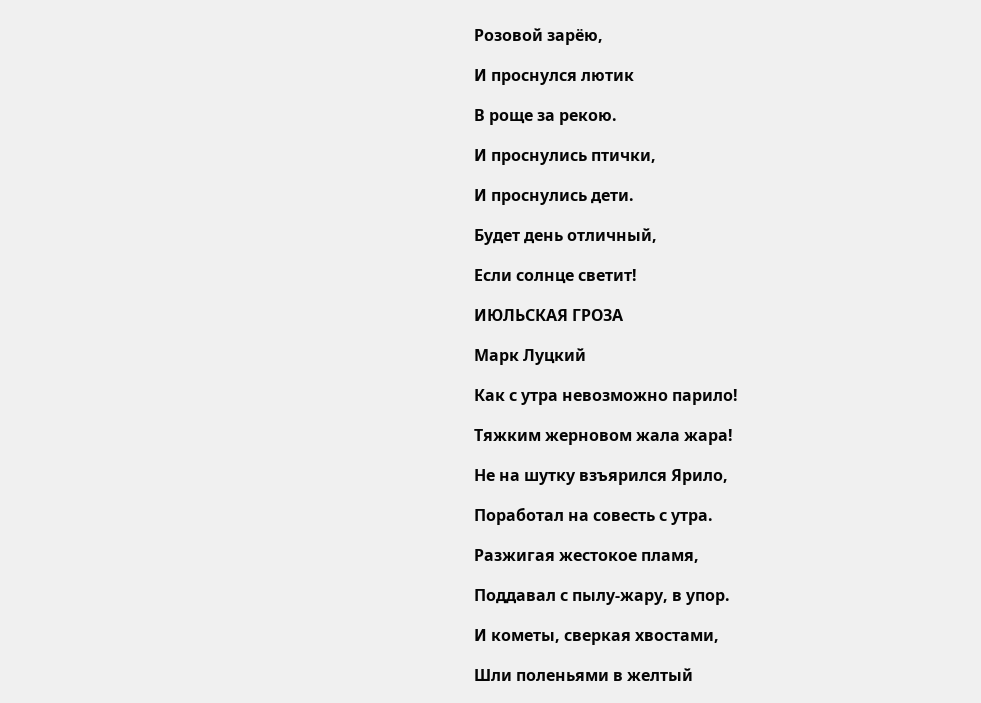Розовой зарёю,

И проснулся лютик

В роще за рекою.

И проснулись птички,

И проснулись дети.

Будет день отличный,

Если солнце светит!

ИЮЛЬСКАЯ ГРОЗА

Марк Луцкий

Как с утра невозможно парило!

Тяжким жерновом жала жара!

Не на шутку взъярился Ярило,

Поработал на совесть с утра.

Разжигая жестокое пламя,

Поддавал с пылу-жару, в упор.

И кометы, сверкая хвостами,

Шли поленьями в желтый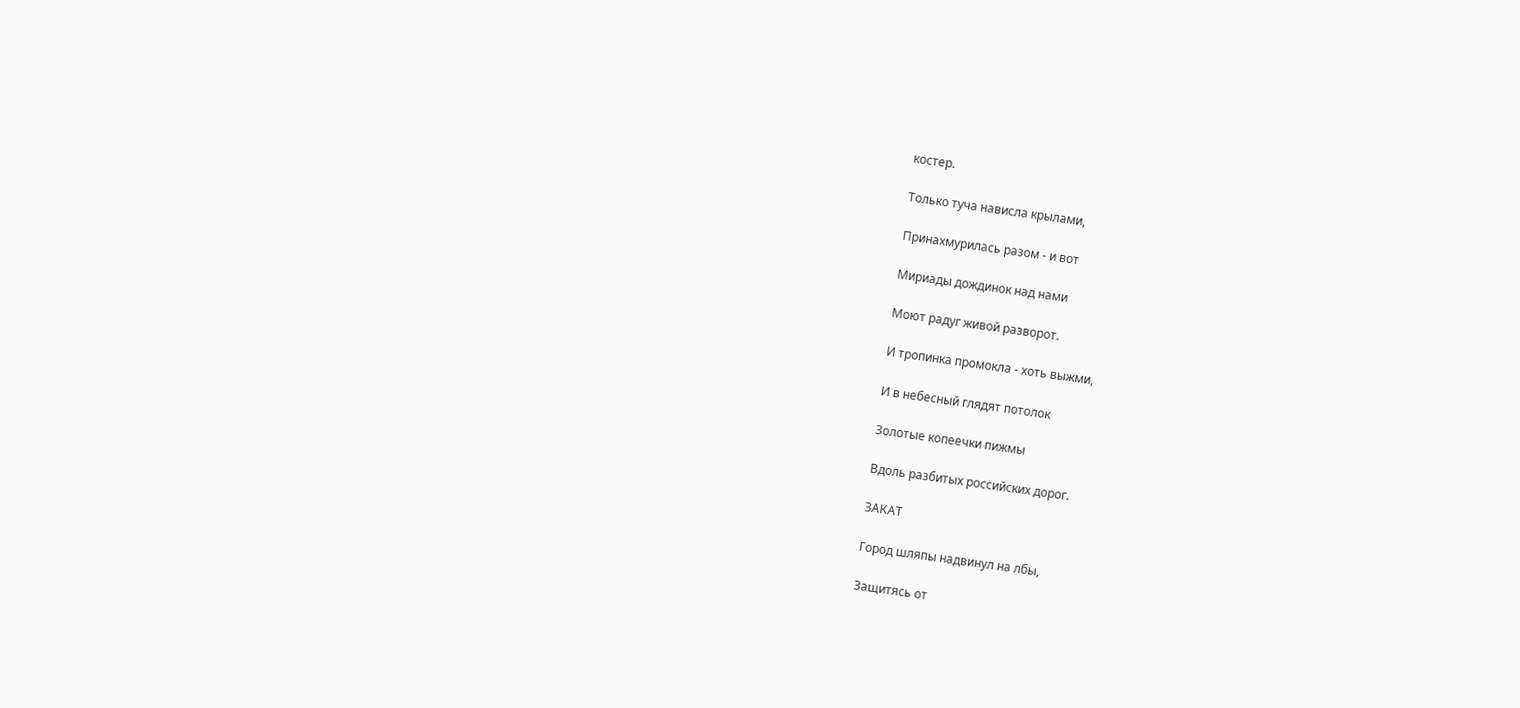костер.

Только туча нависла крылами,

Принахмурилась разом - и вот

Мириады дождинок над нами

Моют радуг живой разворот.

И тропинка промокла - хоть выжми,

И в небесный глядят потолок

Золотые копеечки пижмы

Вдоль разбитых российских дорог.

ЗАКАТ

Город шляпы надвинул на лбы,

Защитясь от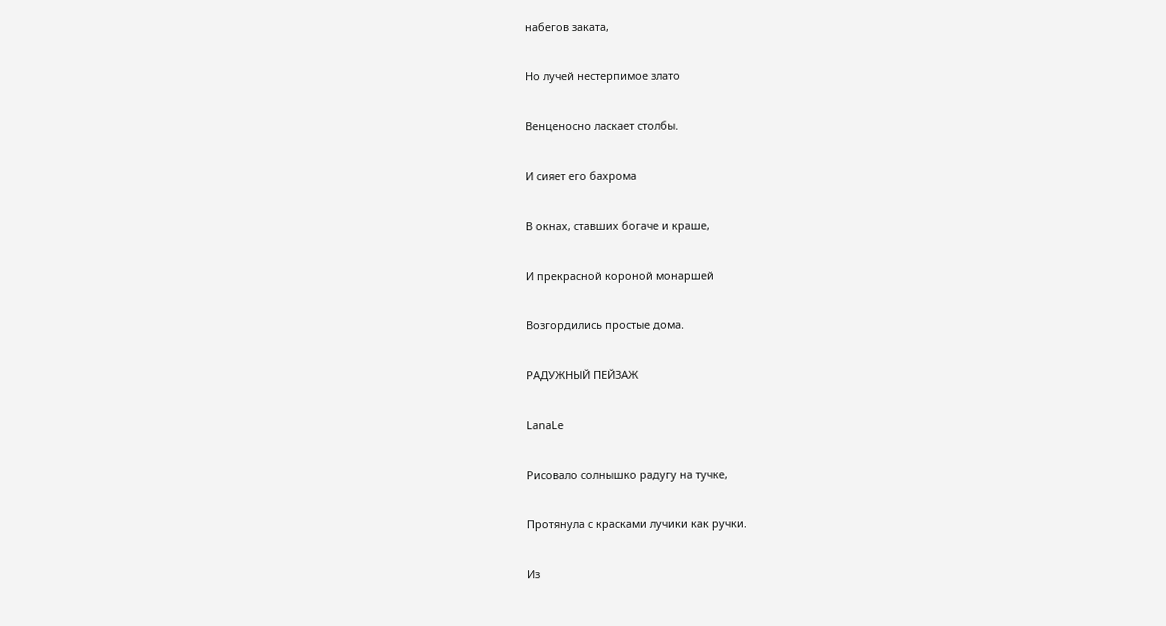набегов заката,

Но лучей нестерпимое злато

Венценосно ласкает столбы.

И сияет его бахрома

В окнах, ставших богаче и краше,

И прекрасной короной монаршей

Возгордились простые дома.

РАДУЖНЫЙ ПЕЙЗАЖ

LanaLe

Рисовало солнышко радугу на тучке,

Протянула с красками лучики как ручки.

Из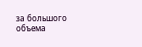за большого объема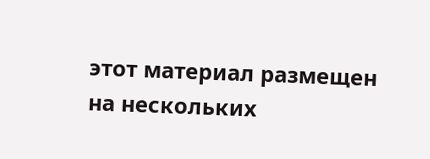этот материал размещен на нескольких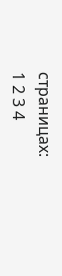страницах:
1 2 3 4